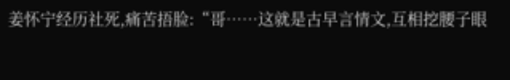姜怀宁经历社死,痛苦捂脸:“哥……这就是古早言情文,互相挖腰子眼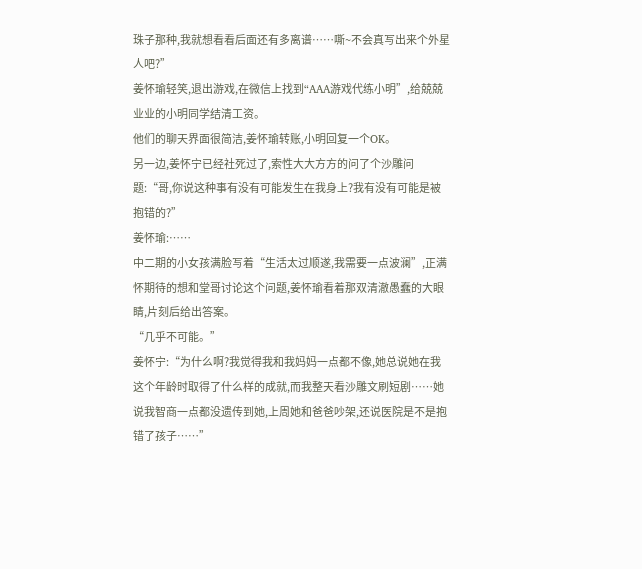珠子那种,我就想看看后面还有多离谱……嘶~不会真写出来个外星人吧?”
姜怀瑜轻笑,退出游戏,在微信上找到“AAA游戏代练小明”,给兢兢业业的小明同学结清工资。
他们的聊天界面很简洁,姜怀瑜转账,小明回复一个OK。
另一边,姜怀宁已经社死过了,索性大大方方的问了个沙雕问题:“哥,你说这种事有没有可能发生在我身上?我有没有可能是被抱错的?”
姜怀瑜:……
中二期的小女孩满脸写着“生活太过顺遂,我需要一点波澜”,正满怀期待的想和堂哥讨论这个问题,姜怀瑜看着那双清澈愚蠢的大眼睛,片刻后给出答案。
“几乎不可能。”
姜怀宁:“为什么啊?我觉得我和我妈妈一点都不像,她总说她在我这个年龄时取得了什么样的成就,而我整天看沙雕文刷短剧……她说我智商一点都没遗传到她,上周她和爸爸吵架,还说医院是不是抱错了孩子……”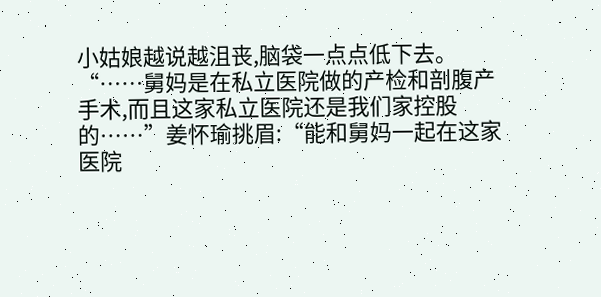小姑娘越说越沮丧,脑袋一点点低下去。
“……舅妈是在私立医院做的产检和剖腹产手术,而且这家私立医院还是我们家控股的……”姜怀瑜挑眉:“能和舅妈一起在这家医院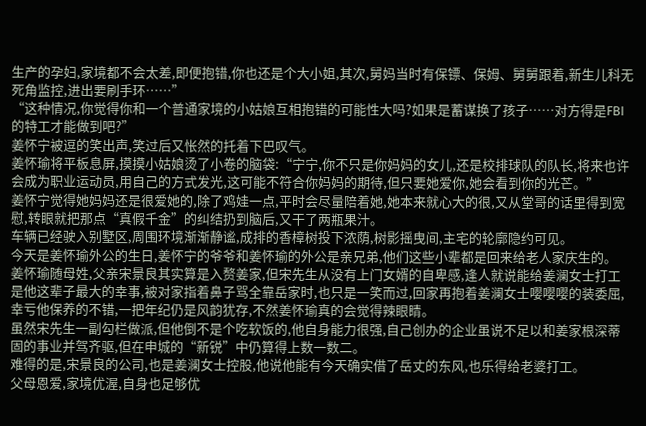生产的孕妇,家境都不会太差,即便抱错,你也还是个大小姐,其次,舅妈当时有保镖、保姆、舅舅跟着,新生儿科无死角监控,进出要刷手环……”
“这种情况,你觉得你和一个普通家境的小姑娘互相抱错的可能性大吗?如果是蓄谋换了孩子……对方得是FBI的特工才能做到吧?”
姜怀宁被逗的笑出声,笑过后又怅然的托着下巴叹气。
姜怀瑜将平板息屏,摸摸小姑娘烫了小卷的脑袋:“宁宁,你不只是你妈妈的女儿,还是校排球队的队长,将来也许会成为职业运动员,用自己的方式发光,这可能不符合你妈妈的期待,但只要她爱你,她会看到你的光芒。”
姜怀宁觉得她妈妈还是很爱她的,除了鸡娃一点,平时会尽量陪着她,她本来就心大的很,又从堂哥的话里得到宽慰,转眼就把那点“真假千金”的纠结扔到脑后,又干了两瓶果汁。
车辆已经驶入别墅区,周围环境渐渐静谧,成排的香樟树投下浓荫,树影摇曳间,主宅的轮廓隐约可见。
今天是姜怀瑜外公的生日,姜怀宁的爷爷和姜怀瑜的外公是亲兄弟,他们这些小辈都是回来给老人家庆生的。
姜怀瑜随母姓,父亲宋景良其实算是入赘姜家,但宋先生从没有上门女婿的自卑感,逢人就说能给姜澜女士打工是他这辈子最大的幸事,被对家指着鼻子骂全靠岳家时,也只是一笑而过,回家再抱着姜澜女士嘤嘤嘤的装委屈,幸亏他保养的不错,一把年纪仍是风韵犹存,不然姜怀瑜真的会觉得辣眼睛。
虽然宋先生一副勾栏做派,但他倒不是个吃软饭的,他自身能力很强,自己创办的企业虽说不足以和姜家根深蒂固的事业并驾齐驱,但在申城的“新锐”中仍算得上数一数二。
难得的是,宋景良的公司,也是姜澜女士控股,他说他能有今天确实借了岳丈的东风,也乐得给老婆打工。
父母恩爱,家境优渥,自身也足够优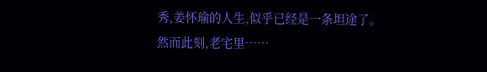秀,姜怀瑜的人生,似乎已经是一条坦途了。
然而此刻,老宅里……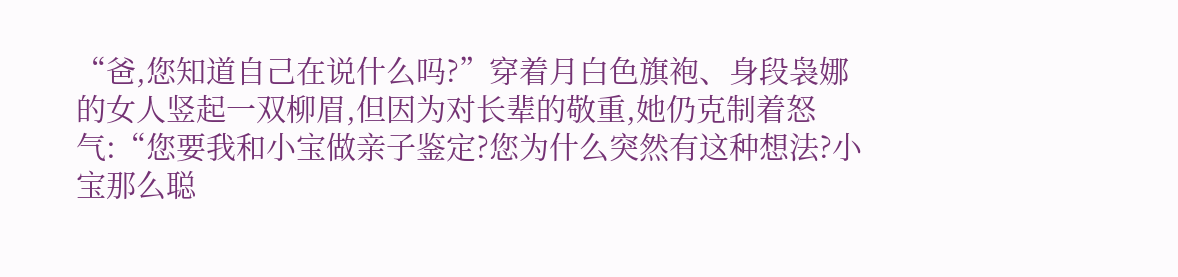“爸,您知道自己在说什么吗?”穿着月白色旗袍、身段袅娜的女人竖起一双柳眉,但因为对长辈的敬重,她仍克制着怒气:“您要我和小宝做亲子鉴定?您为什么突然有这种想法?小宝那么聪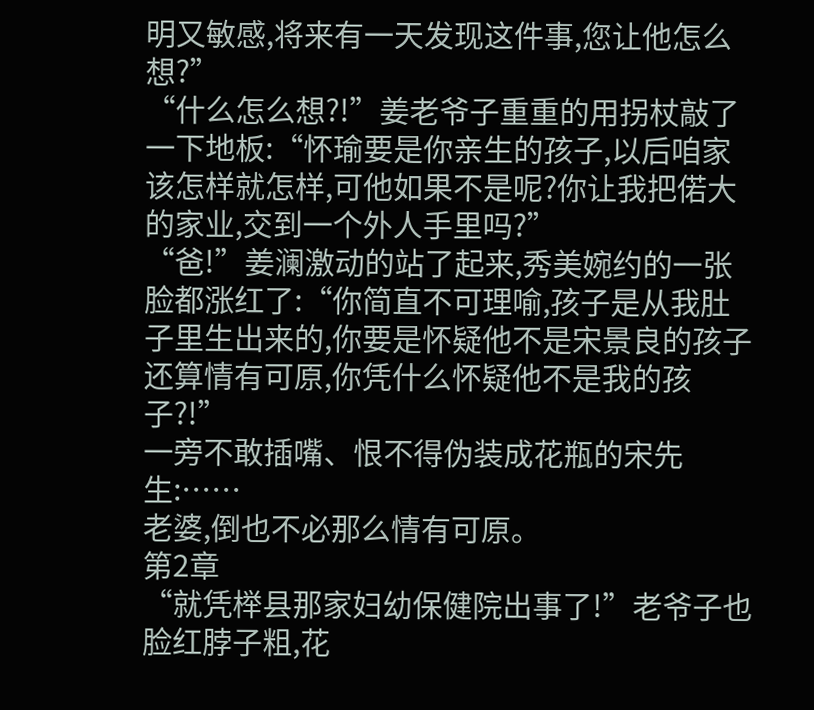明又敏感,将来有一天发现这件事,您让他怎么想?”
“什么怎么想?!”姜老爷子重重的用拐杖敲了一下地板:“怀瑜要是你亲生的孩子,以后咱家该怎样就怎样,可他如果不是呢?你让我把偌大的家业,交到一个外人手里吗?”
“爸!”姜澜激动的站了起来,秀美婉约的一张脸都涨红了:“你简直不可理喻,孩子是从我肚子里生出来的,你要是怀疑他不是宋景良的孩子还算情有可原,你凭什么怀疑他不是我的孩子?!”
一旁不敢插嘴、恨不得伪装成花瓶的宋先生:……
老婆,倒也不必那么情有可原。
第2章
“就凭榉县那家妇幼保健院出事了!”老爷子也脸红脖子粗,花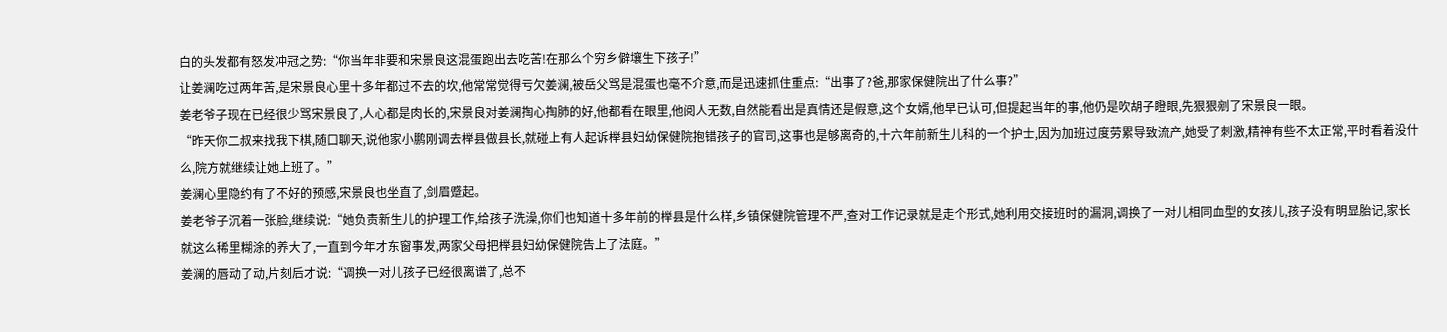白的头发都有怒发冲冠之势:“你当年非要和宋景良这混蛋跑出去吃苦!在那么个穷乡僻壤生下孩子!”
让姜澜吃过两年苦,是宋景良心里十多年都过不去的坎,他常常觉得亏欠姜澜,被岳父骂是混蛋也毫不介意,而是迅速抓住重点:“出事了?爸,那家保健院出了什么事?”
姜老爷子现在已经很少骂宋景良了,人心都是肉长的,宋景良对姜澜掏心掏肺的好,他都看在眼里,他阅人无数,自然能看出是真情还是假意,这个女婿,他早已认可,但提起当年的事,他仍是吹胡子瞪眼,先狠狠剜了宋景良一眼。
“昨天你二叔来找我下棋,随口聊天,说他家小鹏刚调去榉县做县长,就碰上有人起诉榉县妇幼保健院抱错孩子的官司,这事也是够离奇的,十六年前新生儿科的一个护士,因为加班过度劳累导致流产,她受了刺激,精神有些不太正常,平时看着没什么,院方就继续让她上班了。”
姜澜心里隐约有了不好的预感,宋景良也坐直了,剑眉蹙起。
姜老爷子沉着一张脸,继续说:“她负责新生儿的护理工作,给孩子洗澡,你们也知道十多年前的榉县是什么样,乡镇保健院管理不严,查对工作记录就是走个形式,她利用交接班时的漏洞,调换了一对儿相同血型的女孩儿,孩子没有明显胎记,家长就这么稀里糊涂的养大了,一直到今年才东窗事发,两家父母把榉县妇幼保健院告上了法庭。”
姜澜的唇动了动,片刻后才说:“调换一对儿孩子已经很离谱了,总不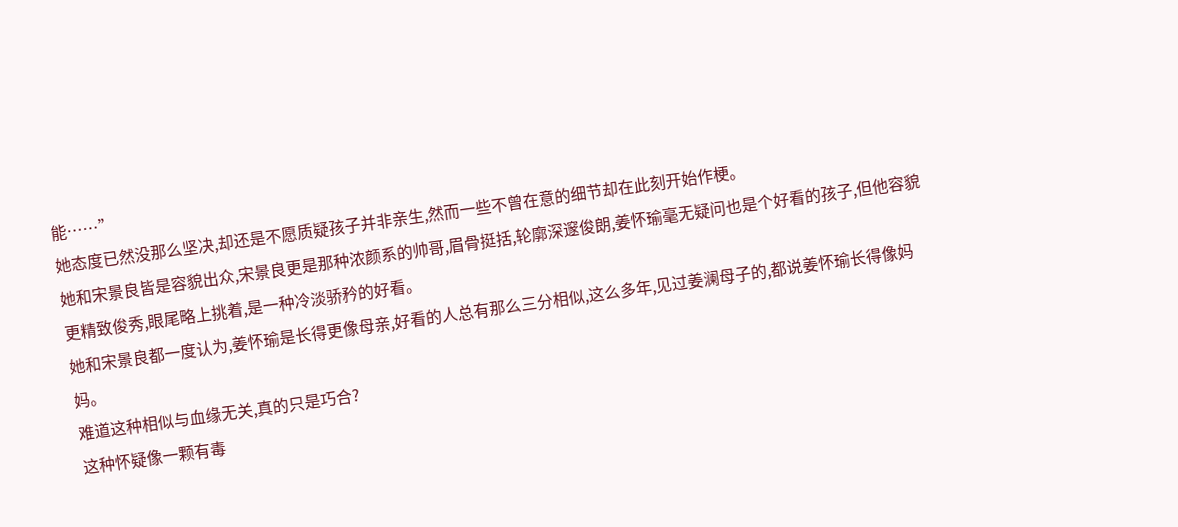能……”
她态度已然没那么坚决,却还是不愿质疑孩子并非亲生,然而一些不曾在意的细节却在此刻开始作梗。
她和宋景良皆是容貌出众,宋景良更是那种浓颜系的帅哥,眉骨挺括,轮廓深邃俊朗,姜怀瑜毫无疑问也是个好看的孩子,但他容貌更精致俊秀,眼尾略上挑着,是一种冷淡骄矜的好看。
她和宋景良都一度认为,姜怀瑜是长得更像母亲,好看的人总有那么三分相似,这么多年,见过姜澜母子的,都说姜怀瑜长得像妈妈。
难道这种相似与血缘无关,真的只是巧合?
这种怀疑像一颗有毒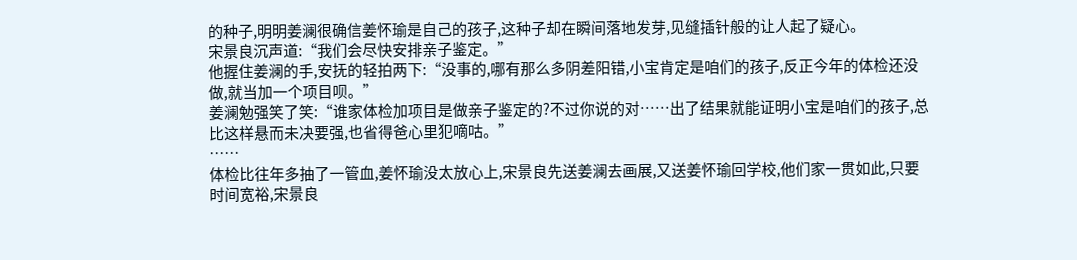的种子,明明姜澜很确信姜怀瑜是自己的孩子,这种子却在瞬间落地发芽,见缝插针般的让人起了疑心。
宋景良沉声道:“我们会尽快安排亲子鉴定。”
他握住姜澜的手,安抚的轻拍两下:“没事的,哪有那么多阴差阳错,小宝肯定是咱们的孩子,反正今年的体检还没做,就当加一个项目呗。”
姜澜勉强笑了笑:“谁家体检加项目是做亲子鉴定的?不过你说的对……出了结果就能证明小宝是咱们的孩子,总比这样悬而未决要强,也省得爸心里犯嘀咕。”
……
体检比往年多抽了一管血,姜怀瑜没太放心上,宋景良先送姜澜去画展,又送姜怀瑜回学校,他们家一贯如此,只要时间宽裕,宋景良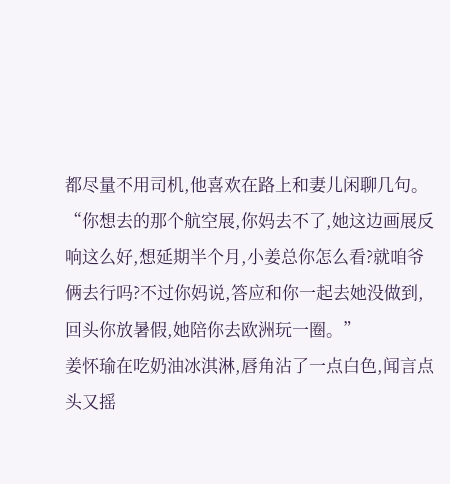都尽量不用司机,他喜欢在路上和妻儿闲聊几句。
“你想去的那个航空展,你妈去不了,她这边画展反响这么好,想延期半个月,小姜总你怎么看?就咱爷俩去行吗?不过你妈说,答应和你一起去她没做到,回头你放暑假,她陪你去欧洲玩一圈。”
姜怀瑜在吃奶油冰淇淋,唇角沾了一点白色,闻言点头又摇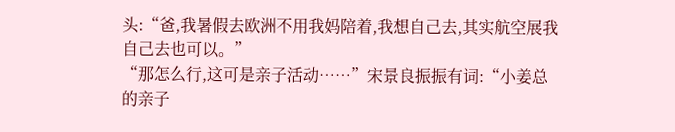头:“爸,我暑假去欧洲不用我妈陪着,我想自己去,其实航空展我自己去也可以。”
“那怎么行,这可是亲子活动……”宋景良振振有词:“小姜总的亲子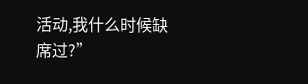活动,我什么时候缺席过?”